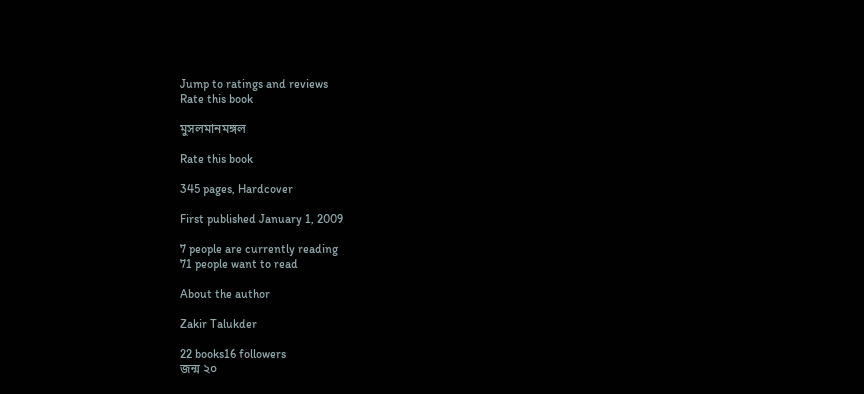Jump to ratings and reviews
Rate this book

মুসলমানমঙ্গল

Rate this book

345 pages, Hardcover

First published January 1, 2009

7 people are currently reading
71 people want to read

About the author

Zakir Talukder

22 books16 followers
জন্ম ২০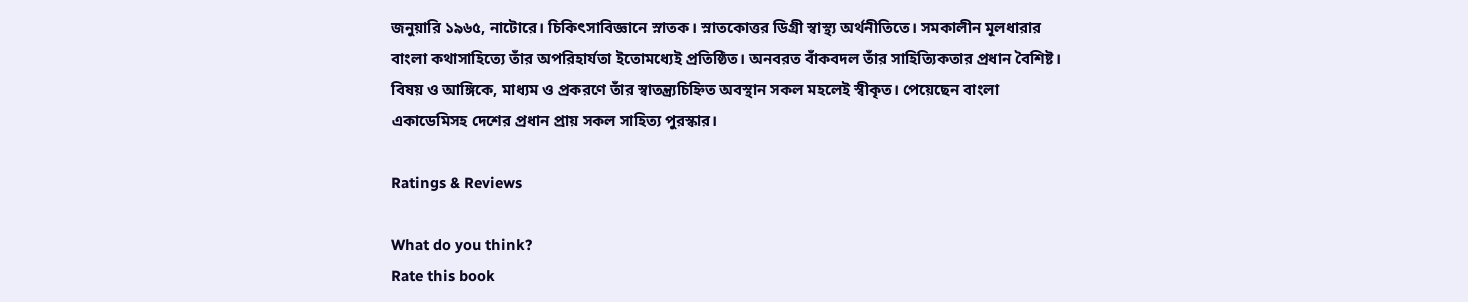জনুয়ারি ১৯৬৫, নাটোরে। চিকিৎসাবিজ্ঞানে স্নাতক। স্নাতকোত্তর ডিগ্রী স্বাস্থ্য অর্থনীতিতে। সমকালীন মূলধারার বাংলা কথাসাহিত্যে তাঁর অপরিহার্যতা ইতোমধ্যেই প্রতিষ্ঠিত। অনবরত বাঁকবদল তাঁর সাহিত্যিকতার প্রধান বৈশিষ্ট। বিষয় ও আঙ্গিকে, মাধ্যম ও প্রকরণে তাঁর স্বাতন্ত্র্যচিহ্নিত অবস্থান সকল মহলেই স্বীকৃত। পেয়েছেন বাংলা একাডেমিসহ দেশের প্রধান প্রায় সকল সাহিত্য পুরস্কার।

Ratings & Reviews

What do you think?
Rate this book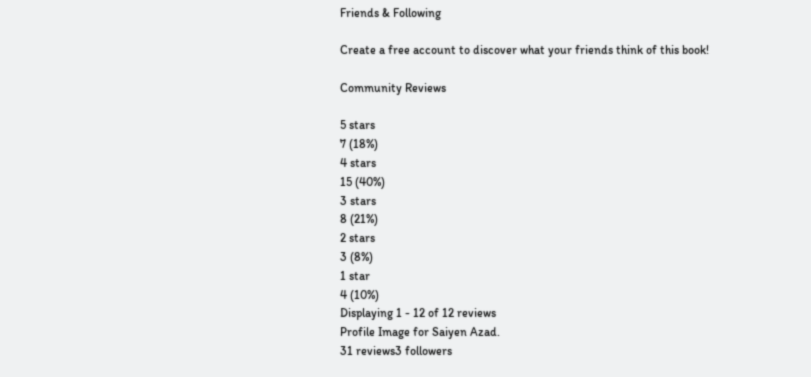Friends & Following

Create a free account to discover what your friends think of this book!

Community Reviews

5 stars
7 (18%)
4 stars
15 (40%)
3 stars
8 (21%)
2 stars
3 (8%)
1 star
4 (10%)
Displaying 1 - 12 of 12 reviews
Profile Image for Saiyen Azad.
31 reviews3 followers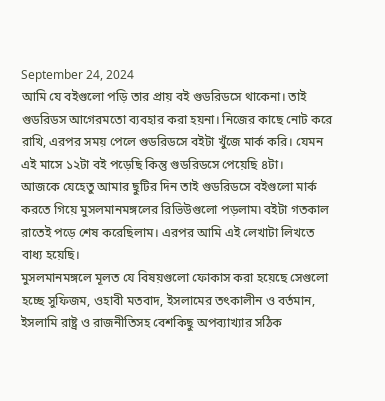September 24, 2024
আমি যে বইগুলো পড়ি তার প্রায় বই গুডরিডসে থাকেনা। তাই গুডরিডস আগেরমতো ব্যবহার করা হয়না। নিজের কাছে নোট করে রাখি, এরপর সময় পেলে গুডরিডসে বইটা খুঁজে মার্ক করি। যেমন এই মাসে ১২টা বই পড়েছি কিন্তু গুডরিডসে পেয়েছি ৪টা।
আজকে যেহেতু আমার ছুটির দিন তাই গুডরিডসে বইগুলো মার্ক করতে গিয়ে মুসলমানমঙ্গলের রিভিউগুলো পড়লাম৷ বইটা গতকাল রাতেই পড়ে শেষ করেছিলাম। এরপর আমি এই লেখাটা লিখতে বাধ্য হয়েছি।
মুসলমানমঙ্গলে মূলত যে বিষয়গুলো ফোকাস করা হয়েছে সেগুলো হচ্ছে সুফিজম, ওহাবী মতবাদ, ইসলামের তৎকালীন ও বর্তমান, ইসলামি রাষ্ট্র ও রাজনীতিসহ বেশকিছু অপব্যাখ্যার সঠিক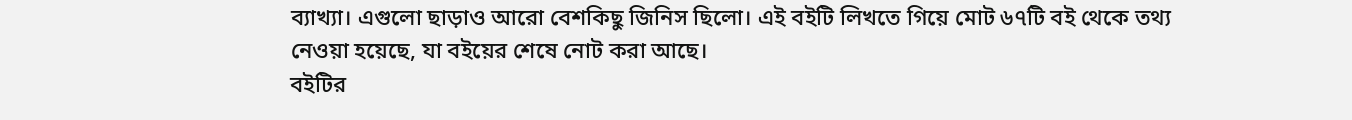ব্যাখ্যা। এগুলো ছাড়াও আরো বেশকিছু জিনিস ছিলো। এই বইটি লিখতে গিয়ে মোট ৬৭টি বই থেকে তথ্য নেওয়া হয়েছে, যা বইয়ের শেষে নোট করা আছে।
বইটির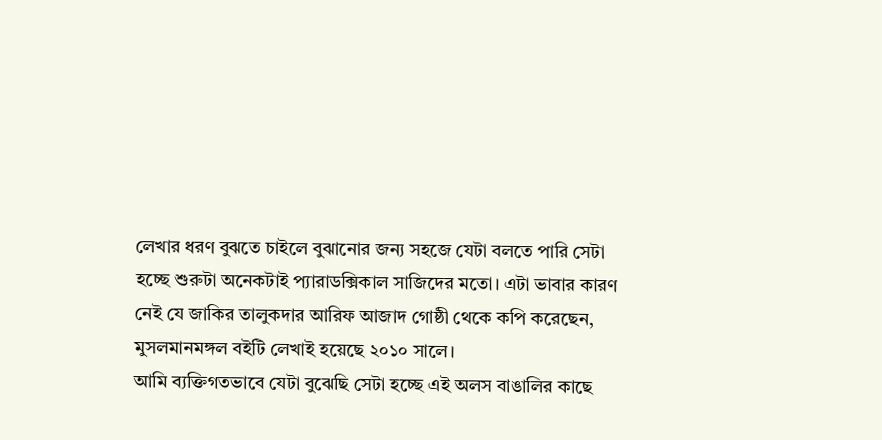লেখার ধরণ বুঝতে চাইলে বুঝানোর জন্য সহজে যেটা বলতে পারি সেটা হচ্ছে শুরুটা অনেকটাই প্যারাডক্সিকাল সাজিদের মতো। এটা ভাবার কারণ নেই যে জাকির তালুকদার আরিফ আজাদ গোষ্ঠী থেকে কপি করেছেন, মুসলমানমঙ্গল বইটি লেখাই হয়েছে ২০১০ সালে।
আমি ব্যক্তিগতভাবে যেটা বুঝেছি সেটা হচ্ছে এই অলস বাঙালির কাছে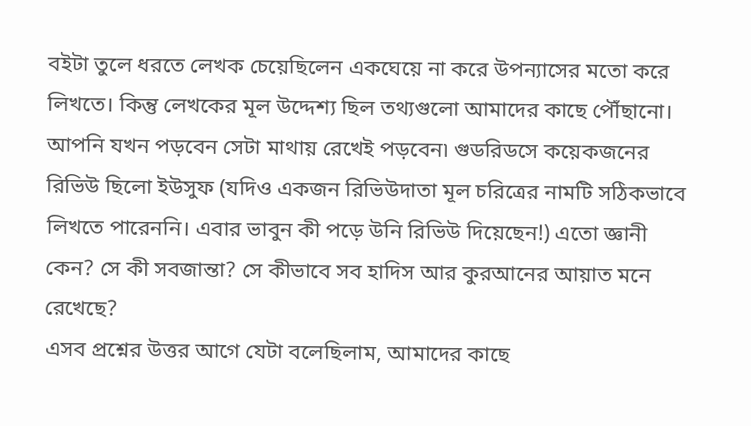বইটা তুলে ধরতে লেখক চেয়েছিলেন একঘেয়ে না করে উপন্যাসের মতো করে লিখতে। কিন্তু লেখকের মূল উদ্দেশ্য ছিল তথ্যগুলো আমাদের কাছে পৌঁছানো। আপনি যখন পড়বেন সেটা মাথায় রেখেই পড়বেন৷ গুডরিডসে কয়েকজনের রিভিউ ছিলো ইউসুফ (যদিও একজন রিভিউদাতা মূল চরিত্রের নামটি সঠিকভাবে লিখতে পারেননি। এবার ভাবুন কী পড়ে উনি রিভিউ দিয়েছেন!) এতো জ্ঞানী কেন? সে কী সবজান্তা? সে কীভাবে সব হাদিস আর কুরআনের আয়াত মনে রেখেছে?
এসব প্রশ্নের উত্তর আগে যেটা বলেছিলাম, আমাদের কাছে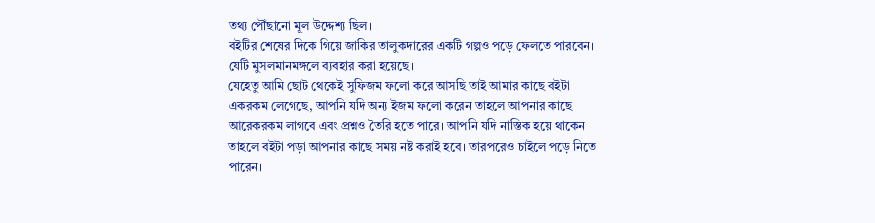তথ্য পৌঁছানো মূল উদ্দেশ্য ছিল।
বইটির শেষের দিকে গিয়ে জাকির তালুকদারের একটি গল্পও পড়ে ফেলতে পারবেন। যেটি মুসলমানমঙ্গলে ব্যবহার করা হয়েছে।
যেহেতু আমি ছোট থেকেই সুফিজম ফলো করে আসছি তাই আমার কাছে বইটা একরকম লেগেছে, আপনি যদি অন্য ইজম ফলো করেন তাহলে আপনার কাছে আরেকরকম লাগবে এবং প্রশ্নও তৈরি হতে পারে। আপনি যদি নাস্তিক হয়ে থাকেন তাহলে বইটা পড়া আপনার কাছে সময় নষ্ট করাই হবে। তারপরেও চাইলে পড়ে নিতে পারেন।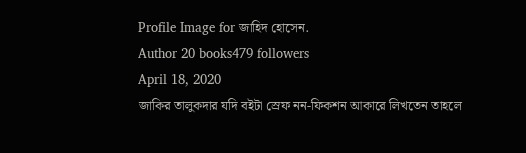Profile Image for জাহিদ হোসেন.
Author 20 books479 followers
April 18, 2020
জাকির তালুকদার যদি বইটা স্রেফ নন-ফিকশন আকারে লিখতেন তাহলে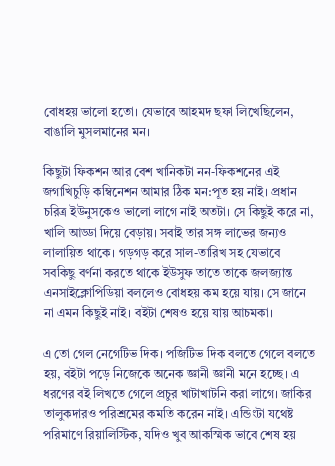বোধহয় ভালো হতো। যেভাবে আহমদ ছফা লিখেছিলেন, বাঙালি মুসলমানের মন।

কিছুটা ফিকশন আর বেশ খানিকটা নন-ফিকশনের এই জগাখিচুড়ি কম্বিনেশন আমার ঠিক মন:পূত হয় নাই। প্রধান চরিত্র ইউনুসকেও ভালো লাগে নাই অতটা। সে কিছুই করে না, খালি আড্ডা দিয়ে বেড়ায়। সবাই তার সঙ্গ লাভের জন্যও লালায়িত থাকে। গড়গড় করে সাল-তারিখ সহ যেভাবে সবকিছু বর্ণনা করতে থাকে ইউসুফ তাতে তাকে জলজ্যান্ত এনসাইক্লোপিডিয়া বললেও বোধহয় কম হয়ে যায়। সে জানে না এমন কিছুই নাই। বইটা শেষও হয়ে যায় আচমকা।

এ তো গেল নেগেটিভ দিক। পজিটিভ দিক বলতে গেলে বলতে হয়, বইটা পড়ে নিজেকে অনেক জ্ঞানী জ্ঞানী মনে হচ্ছে। এ ধরণের বই লিখতে গেলে প্রচুর খাটাখাটনি করা লাগে। জাকির তালুকদারও পরিশ্রমের কমতি করেন নাই। এন্ডিংটা যথেষ্ট পরিমাণে রিয়ালিস্টিক, যদিও খুব আকস্মিক ভাবে শেষ হয়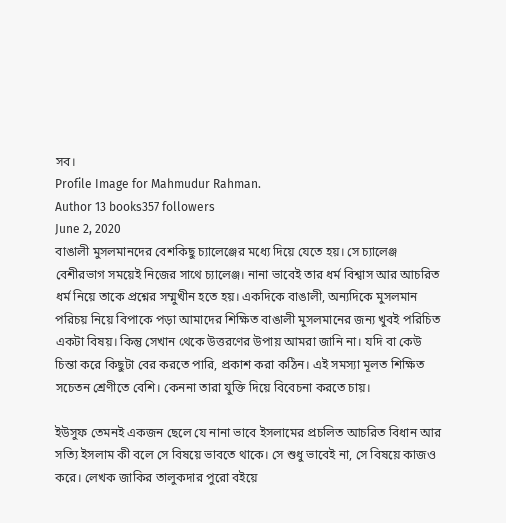সব।
Profile Image for Mahmudur Rahman.
Author 13 books357 followers
June 2, 2020
বাঙালী মুসলমানদের বেশকিছু চ্যালেঞ্জের মধ্যে দিয়ে যেতে হয়। সে চ্যালেঞ্জ বেশীরভাগ সময়েই নিজের সাথে চ্যালেঞ্জ। নানা ভাবেই তার ধর্ম বিশ্বাস আর আচরিত ধর্ম নিয়ে তাকে প্রশ্নের সম্মুখীন হতে হয়। একদিকে বাঙালী, অন্যদিকে মুসলমান পরিচয় নিয়ে বিপাকে পড়া আমাদের শিক্ষিত বাঙালী মুসলমানের জন্য খুবই পরিচিত একটা বিষয়। কিন্তু সেখান থেকে উত্তরণের উপায় আমরা জানি না। যদি বা কেউ চিন্তা করে কিছুটা বের করতে পারি, প্রকাশ করা কঠিন। এই সমস্যা মূলত শিক্ষিত সচেতন শ্রেণীতে বেশি। কেননা তারা যুক্তি দিয়ে বিবেচনা করতে চায়।

ইউসুফ তেমনই একজন ছেলে যে নানা ভাবে ইসলামের প্রচলিত আচরিত বিধান আর সত্যি ইসলাম কী বলে সে বিষয়ে ভাবতে থাকে। সে শুধু ভাবেই না, সে বিষয়ে কাজও করে। লেখক জাকির তালুকদার পুরো বইয়ে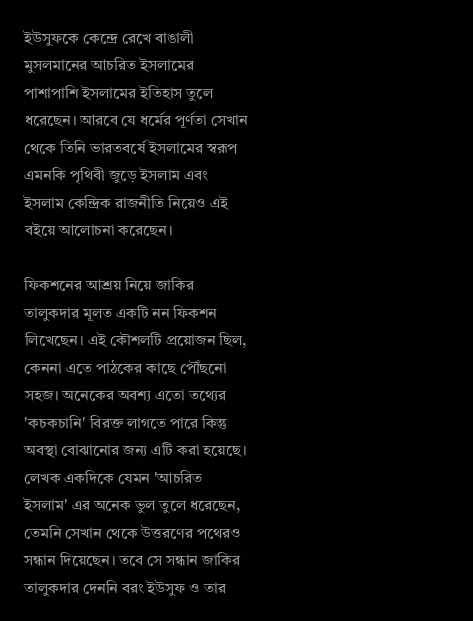ইউসুফকে কেন্দ্রে রেখে বাঙালী মুসলমানের আচরিত ইসলামের পাশাপাশি ইসলামের ইতিহাস তুলে ধরেছেন। আরবে যে ধর্মের পূর্ণতা সেখান থেকে তিনি ভারতবর্ষে ইসলামের স্বরূপ এমনকি পৃথিবী জুড়ে ইসলাম এবং ইসলাম কেন্দ্রিক রাজনীতি নিয়েও এই বইয়ে আলোচনা করেছেন।

ফিকশনের আশ্রয় নিয়ে জাকির তালুকদার মূলত একটি নন ফিকশন লিখেছেন। এই কৌশলটি প্রয়োজন ছিল, কেননা এতে পাঠকের কাছে পৌঁছনো সহজ। অনেকের অবশ্য এতো তথ্যের 'কচকচানি' বিরক্ত লাগতে পারে কিন্তু অবস্থা বোঝানোর জন্য এটি করা হয়েছে। লেখক একদিকে যেমন 'আচরিত ইসলাম' এর অনেক ভুল তুলে ধরেছেন, তেমনি সেখান থেকে উত্তরণের পথেরও সন্ধান দিয়েছেন। তবে সে সন্ধান জাকির তালুকদার দেননি বরং ইউসুফ ও তার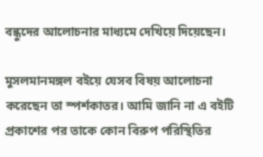বন্ধুদের আলোচনার মাধ্যমে দেখিয়ে দিয়েছেন।

মুসলমানমঙ্গল বইয়ে যেসব বিষয় আলোচনা করেছেন তা স্পর্শকাতর। আমি জানি না এ বইটি প্রকাশের পর তাকে কোন বিরুপ পরিস্থিতির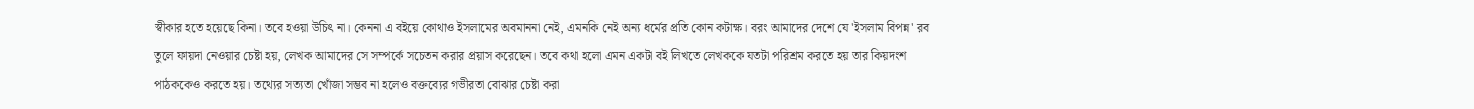স্বীকার হতে হয়েছে কিনা। তবে হওয়া উচিৎ না। কেননা এ বইয়ে কোথাও ইসলামের অবমাননা নেই, এমনকি নেই অন্য ধর্মের প্রতি কোন কটাক্ষ। বরং আমাদের দেশে যে 'ইসলাম বিপন্ন' রব তুলে ফায়দা নেওয়ার চেষ্টা হয়, লেখক আমাদের সে সম্পর্কে সচেতন করার প্রয়াস করেছেন। তবে কথা হলো এমন একটা বই লিখতে লেখককে যতটা পরিশ্রম করতে হয় তার কিয়দংশ পাঠককেও করতে হয়। তথ্যের সত্যতা খোঁজা সম্ভব না হলেও বক্তব্যের গভীরতা বোঝার চেষ্টা করা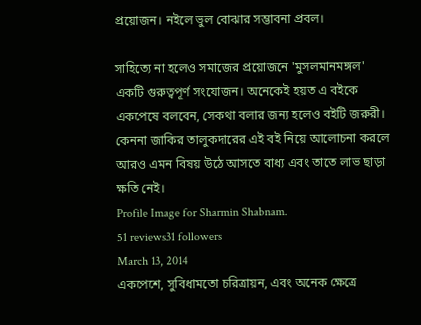প্রয়োজন। নইলে ভুল বোঝার সম্ভাবনা প্রবল।

সাহিত্যে না হলেও সমাজের প্রয়োজনে 'মুসলমানমঙ্গল' একটি গুরুত্বপূর্ণ সংযোজন। অনেকেই হয়ত এ বইকে একপেষে বলবেন, সেকথা বলার জন্য হলেও বইটি জরুরী। কেননা জাকির তালুকদারের এই বই নিয়ে আলোচনা করলে আরও এমন বিষয় উঠে আসতে বাধ্য এবং তাতে লাভ ছাড়া ক্ষতি নেই।
Profile Image for Sharmin Shabnam.
51 reviews31 followers
March 13, 2014
একপেশে, সুবিধামতো চরিত্রায়ন, এবং অনেক ক্ষেত্রে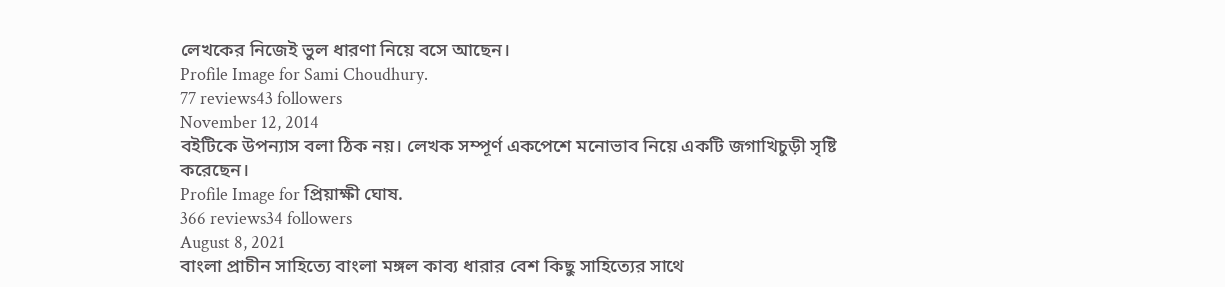লেখকের নিজেই ভুল ধারণা নিয়ে বসে আছেন।
Profile Image for Sami Choudhury.
77 reviews43 followers
November 12, 2014
বইটিকে উপন্যাস বলা ঠিক নয়। লেখক সম্পূর্ণ একপেশে মনোভাব নিয়ে একটি জগাখিচুড়ী সৃষ্টি করেছেন।
Profile Image for প্রিয়াক্ষী ঘোষ.
366 reviews34 followers
August 8, 2021
বাংলা প্রাচীন সাহিত্যে বাংলা মঙ্গল কাব্য ধারার বেশ কিছু সাহিত্যের সাথে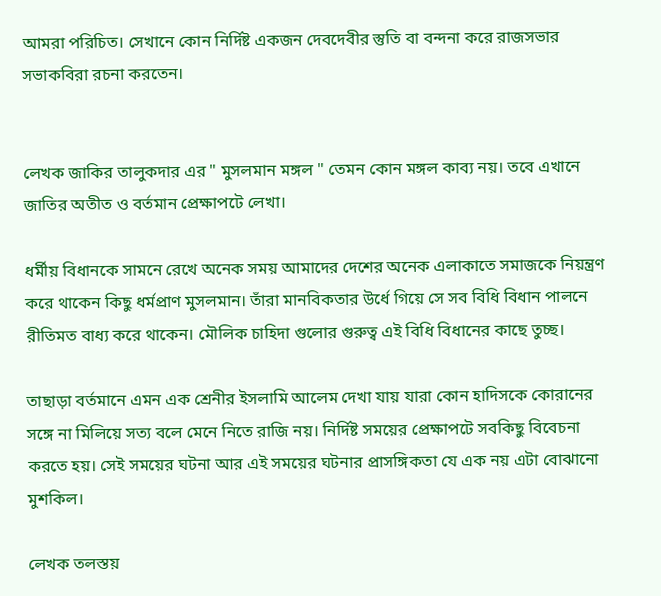আমরা পরিচিত। সেখানে কোন নির্দিষ্ট একজন দেবদেবীর স্তুতি বা বন্দনা করে রাজসভার সভাকবিরা রচনা করতেন।


লেখক জাকির তালুকদার এর " মুসলমান মঙ্গল " তেমন কোন মঙ্গল কাব্য নয়। তবে এখানে জাতির অতীত ও বর্তমান প্রেক্ষাপটে লেখা।

ধর্মীয় বিধানকে সামনে রেখে অনেক সময় আমাদের দেশের অনেক এলাকাতে সমাজকে নিয়ন্ত্রণ করে থাকেন কিছু ধর্মপ্রাণ মুসলমান। তাঁরা মানবিকতার উর্ধে গিয়ে সে সব বিধি বিধান পালনে রীতিমত বাধ্য করে থাকেন। মৌলিক চাহিদা গুলোর গুরুত্ব এই বিধি বিধানের কাছে তুচ্ছ।

তাছাড়া বর্তমানে এমন এক শ্রেনীর ইসলামি আলেম দেখা যায় যারা কোন হাদিসকে কোরানের সঙ্গে না মিলিয়ে সত্য বলে মেনে নিতে রাজি নয়। নির্দিষ্ট সময়ের প্রেক্ষাপটে সবকিছু বিবেচনা করতে হয়। সেই সময়ের ঘটনা আর এই সময়ের ঘটনার প্রাসঙ্গিকতা যে এক নয় এটা বোঝানো মুশকিল।

লেখক তলস্তয়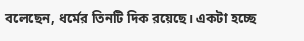বলেছেন, ধর্মের তিনটি দিক রয়েছে। একটা হচ্ছে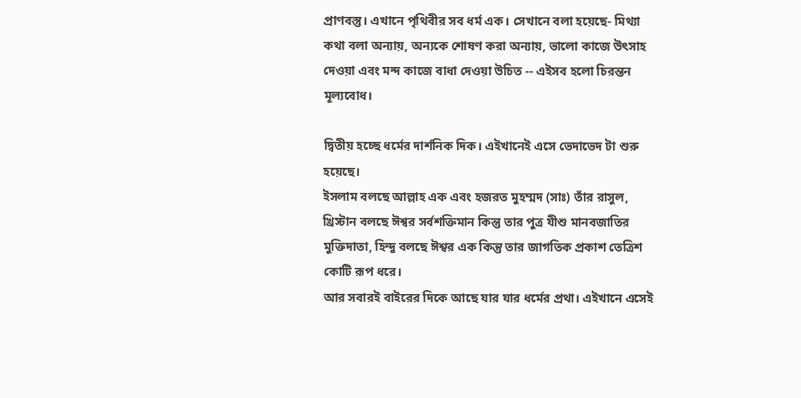প্রাণবস্তু। এখানে পৃথিবীর সব ধর্ম এক। সেখানে বলা হয়েছে- মিথ্যা কথা বলা অন্যায়, অন্যকে শোষণ করা অন্যায়, ভালো কাজে উৎসাহ দেওয়া এবং মন্দ কাজে বাধা দেওয়া উচিত -- এইসব হলো চিরন্তন মূল্যবোধ।

দ্বিতীয় হচ্ছে ধর্মের দার্শনিক দিক। এইখানেই এসে ভেদাভেদ টা শুরু হয়েছে।
ইসলাম বলছে আল্লাহ এক এবং হজরত মুহম্মদ (সাঃ) তাঁর রাসুল,
খ্রিস্টান বলছে ঈশ্বর সর্বশক্তিমান কিন্তু তার পুত্র যীশু মানবজাতির মুক্তিদাতা, হিন্দু বলছে ঈশ্বর এক কিন্তু তার জাগতিক প্রকাশ তেত্রিশ কোটি রূপ ধরে।
আর সবারই বাইরের দিকে আছে যার যার ধর্মের প্রথা। এইখানে এসেই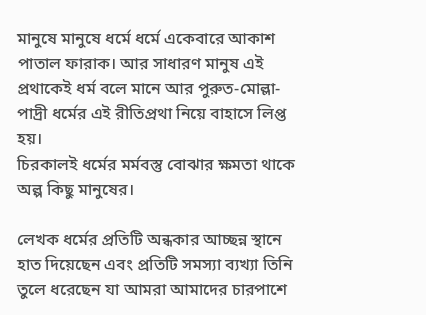মানুষে মানুষে ধর্মে ধর্মে একেবারে আকাশ পাতাল ফারাক। আর সাধারণ মানুষ এই প্রথাকেই ধর্ম বলে মানে আর পুরুত-মোল্লা-পাদ্রী ধর্মের এই রীতিপ্রথা নিয়ে বাহাসে লিপ্ত হয়।
চিরকালই ধর্মের মর্মবস্তু বোঝার ক্ষমতা থাকে অল্প কিছু মানুষের।

লেখক ধর্মের প্রতিটি অন্ধকার আচ্ছন্ন স্থানে হাত দিয়েছেন এবং প্রতিটি সমস্যা ব্যখ্যা তিনি তুলে ধরেছেন যা আমরা আমাদের চারপাশে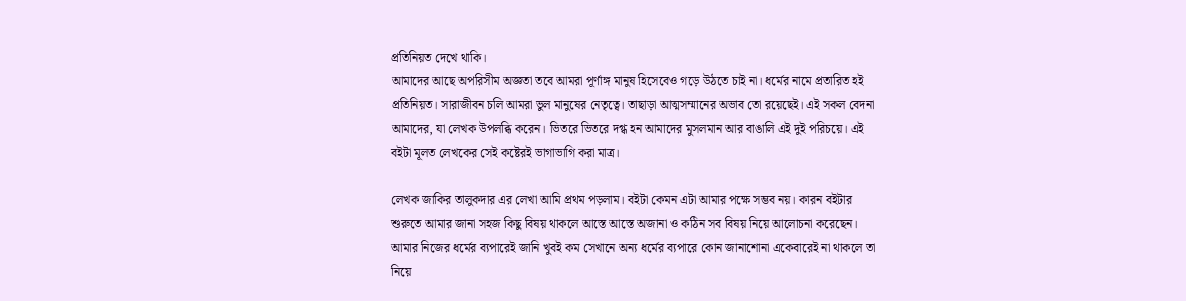প্রতিনিয়ত দেখে থাকি।
আমাদের আছে অপরিসীম অজ্ঞতা তবে আমরা পূর্ণাঙ্গ মানুষ হিসেবেও গড়ে উঠতে চাই না। ধর্মের নামে প্রতারিত হই প্রতিনিয়ত। সারাজীবন চলি আমরা ভুল মানুষের নেতৃত্বে। তাছাড়া আত্মসম্মানের অভাব তো রয়েছেই। এই সকল বেদনা আমাদের, যা লেখক উপলব্ধি করেন। ভিতরে ভিতরে দগ্ধ হন আমাদের মুসলমান আর বাঙালি এই দুই পরিচয়ে। এই বইটা মূলত লেখকের সেই কষ্টেরই ভাগাভাগি করা মাত্র।

লেখক জাকির তালুকদার এর লেখা আমি প্রথম পড়লাম। বইটা কেমন এটা আমার পক্ষে সম্ভব নয়। কারন বইটার শুরুতে আমার জানা সহজ কিছু বিষয় থাকলে আস্তে আস্তে অজানা ও কঠিন সব বিষয় নিয়ে আলোচনা করেছেন।
আমার নিজের ধর্মের ব্যপারেই জানি খুবই কম সেখানে অন্য ধর্মের ব্যপারে কোন জানাশোনা একেবারেই না থাকলে তা নিয়ে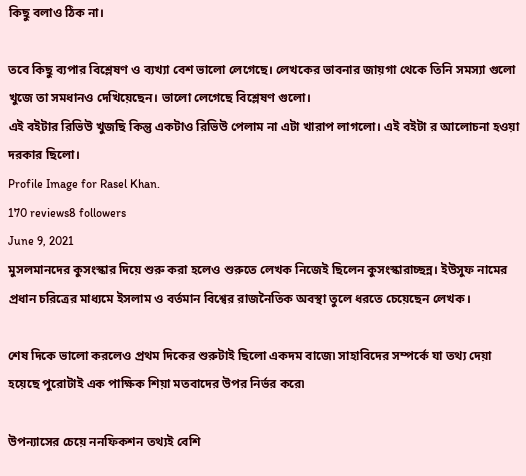কিছু বলাও ঠিক না।

তবে কিছু ব্যপার বিশ্লেষণ ও ব্যখ্যা বেশ ভালো লেগেছে। লেখকের ভাবনার জায়গা থেকে তিনি সমস্যা গুলো খুজে তা সমধানও দেখিয়েছেন। ভালো লেগেছে বিশ্লেষণ গুলো।
এই বইটার রিভিউ খুজছি কিন্তু একটাও রিভিউ পেলাম না এটা খারাপ লাগলো। এই বইটা র আলোচনা হওয়া দরকার ছিলো।
Profile Image for Rasel Khan.
170 reviews8 followers
June 9, 2021
মুসলমানদের কুসংস্কার দিয়ে শুরু করা হলেও শুরুতে লেখক নিজেই ছিলেন কুসংস্কারাচ্ছন্ন। ইউসুফ নামের প্রধান চরিত্রের মাধ্যমে ইসলাম ও বর্তমান বিশ্বের রাজনৈতিক অবস্থা তুলে ধরতে চেয়েছেন লেখক।

শেষ দিকে ভালো করলেও প্রথম দিকের শুরুটাই ছিলো একদম বাজে৷ সাহাবিদের সম্পর্কে যা তথ্য দেয়া হয়েছে পুরোটাই এক পাক্ষিক শিয়া মতবাদের উপর নির্ভর করে৷

উপন্যাসের চেয়ে ননফিকশন তথ্যই বেশি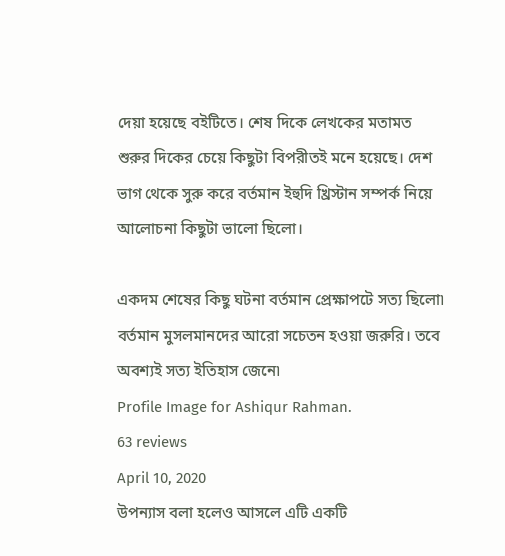দেয়া হয়েছে বইটিতে। শেষ দিকে লেখকের মতামত শুরুর দিকের চেয়ে কিছুটা বিপরীতই মনে হয়েছে। দেশ ভাগ থেকে সুরু করে বর্তমান ইহুদি খ্রিস্টান সম্পর্ক নিয়ে আলোচনা কিছুটা ভালো ছিলো।

একদম শেষের কিছু ঘটনা বর্তমান প্রেক্ষাপটে সত্য ছিলো৷ বর্তমান মুসলমানদের আরো সচেতন হওয়া জরুরি। তবে অবশ্যই সত্য ইতিহাস জেনে৷
Profile Image for Ashiqur Rahman.
63 reviews
April 10, 2020
উপন্যাস বলা হলেও আসলে এটি একটি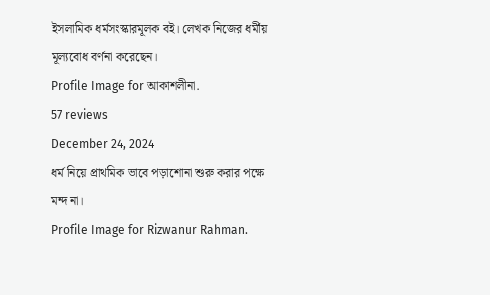ইসলামিক ধর্মসংস্কারমূলক বই। লেখক নিজের ধর্মীয় মূল্যবোধ বর্ণনা করেছেন।
Profile Image for আকাশলীনা.
57 reviews
December 24, 2024
ধর্ম নিয়ে প্রাথমিক ভাবে পড়াশোনা শুরু করার পক্ষে মন্দ না।
Profile Image for Rizwanur Rahman.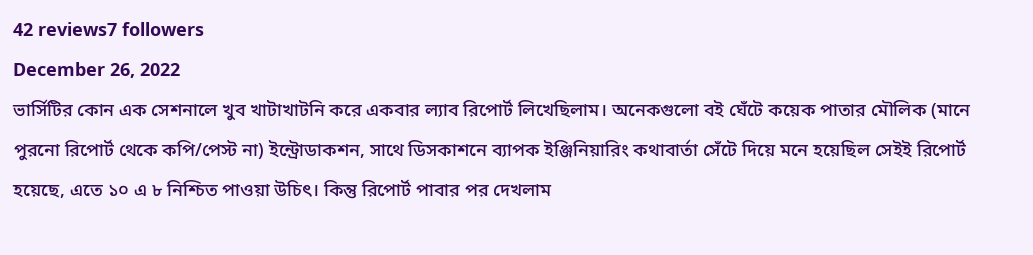42 reviews7 followers
December 26, 2022
ভার্সিটির কোন এক সেশনালে খুব খাটাখাটনি করে একবার ল্যাব রিপোর্ট লিখেছিলাম। অনেকগুলো বই ঘেঁটে কয়েক পাতার মৌলিক (মানে পুরনো রিপোর্ট থেকে কপি/পেস্ট না) ইন্ট্রোডাকশন, সাথে ডিসকাশনে ব্যাপক ইঞ্জিনিয়ারিং কথাবার্তা সেঁটে দিয়ে মনে হয়েছিল সেইই রিপোর্ট হয়েছে, এতে ১০ এ ৮ নিশ্চিত পাওয়া উচিৎ। কিন্তু রিপোর্ট পাবার পর দেখলাম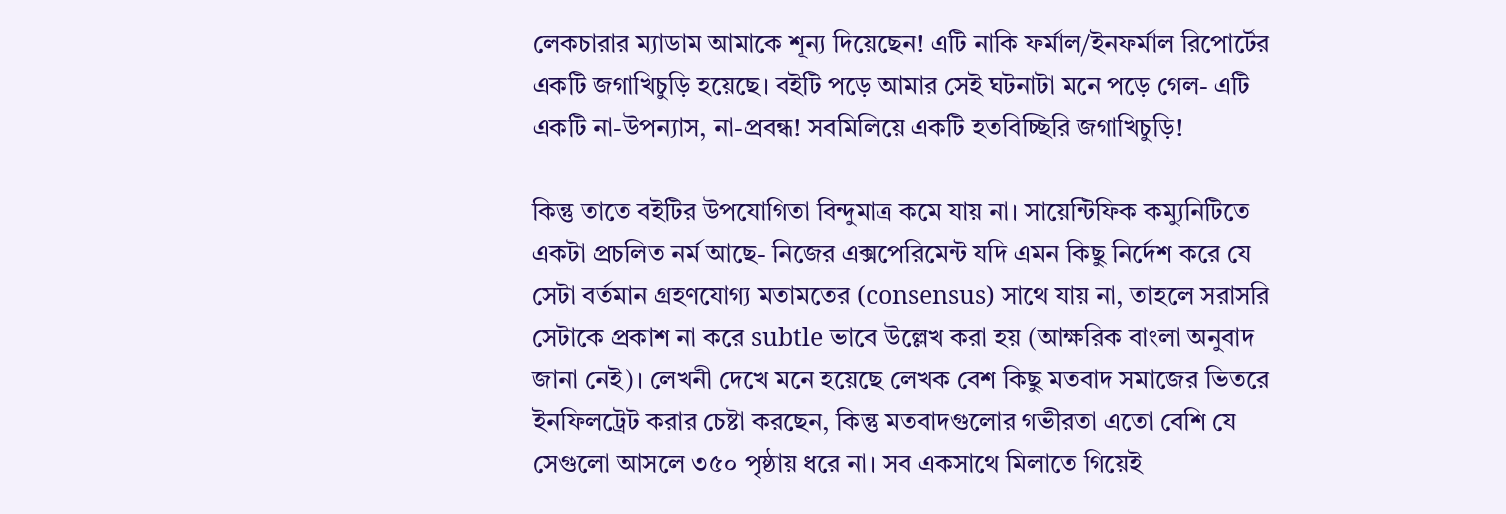লেকচারার ম্যাডাম আমাকে শূন্য দিয়েছেন! এটি নাকি ফর্মাল/ইনফর্মাল রিপোর্টের একটি জগাখিচুড়ি হয়েছে। বইটি পড়ে আমার সেই ঘটনাটা মনে পড়ে গেল- এটি একটি না-উপন্যাস, না-প্রবন্ধ! সবমিলিয়ে একটি হতবিচ্ছিরি জগাখিচুড়ি!

কিন্তু তাতে বইটির উপযোগিতা বিন্দুমাত্র কমে যায় না। সায়েন্টিফিক কম্যুনিটিতে একটা প্রচলিত নর্ম আছে- নিজের এক্সপেরিমেন্ট যদি এমন কিছু নির্দেশ করে যে সেটা বর্তমান গ্রহণযোগ্য মতামতের (consensus) সাথে যায় না, তাহলে সরাসরি সেটাকে প্রকাশ না করে subtle ভাবে উল্লেখ করা হয় (আক্ষরিক বাংলা অনুবাদ জানা নেই)। লেখনী দেখে মনে হয়েছে লেখক বেশ কিছু মতবাদ সমাজের ভিতরে ইনফিলট্রেট করার চেষ্টা করছেন, কিন্তু মতবাদগুলোর গভীরতা এতো বেশি যে সেগুলো আসলে ৩৫০ পৃষ্ঠায় ধরে না। সব একসাথে মিলাতে গিয়েই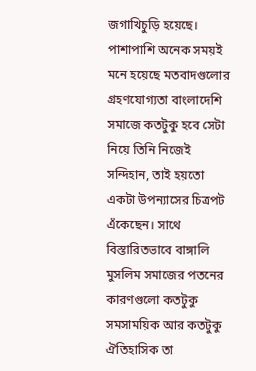জগাখিচুড়ি হয়েছে। পাশাপাশি অনেক সময়ই মনে হয়েছে মতবাদগুলোর গ্রহণযোগ্যতা বাংলাদেশি সমাজে কতটুকু হবে সেটা নিয়ে তিনি নিজেই সন্দিহান, তাই হয়তো একটা উপন্যাসের চিত্রপট এঁকেছেন। সাথে বিস্তারিতভাবে বাঙ্গালি মুসলিম সমাজের পতনের কারণগুলো কতটুকু সমসাময়িক আর কতটুকু ঐতিহাসিক তা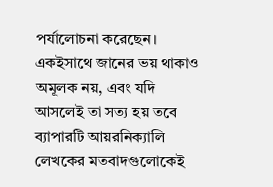পর্যালোচনা করেছেন। একইসাথে জানের ভয় থাকাও অমূলক নয়, এবং যদি আসলেই তা সত্য হয় তবে ব্যাপারটি আয়রনিক্যালি লেখকের মতবাদগুলোকেই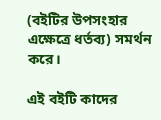(বইটির উপসংহার এক্ষেত্রে ধর্তব্য) সমর্থন করে।

এই বইটি কাদের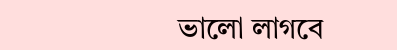ভালো লাগবে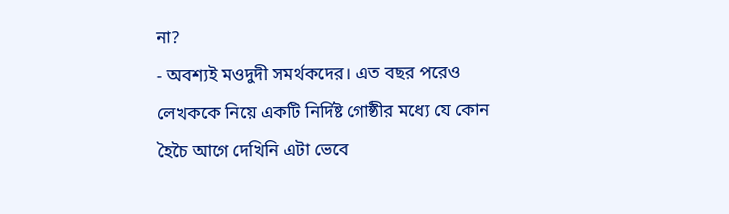না?
- অবশ্যই মওদুদী সমর্থকদের। এত বছর পরেও লেখককে নিয়ে একটি নির্দিষ্ট গোষ্ঠীর মধ্যে যে কোন হৈচৈ আগে দেখিনি এটা ভেবে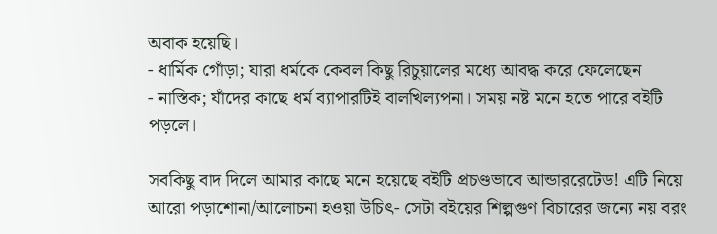অবাক হয়েছি।
- ধার্মিক গোঁড়া; যারা ধর্মকে কেবল কিছু রিচুয়ালের মধ্যে আবদ্ধ করে ফেলেছেন
- নাস্তিক; যাঁদের কাছে ধর্ম ব্যাপারটিই বালখিল্যপনা। সময় নষ্ট মনে হতে পারে বইটি পড়লে।

সবকিছু বাদ দিলে আমার কাছে মনে হয়েছে বইটি প্রচণ্ডভাবে আন্ডাররেটেড! এটি নিয়ে আরো পড়াশোনা/আলোচনা হওয়া উচিৎ- সেটা বইয়ের শিল্পগুণ বিচারের জন্যে নয় বরং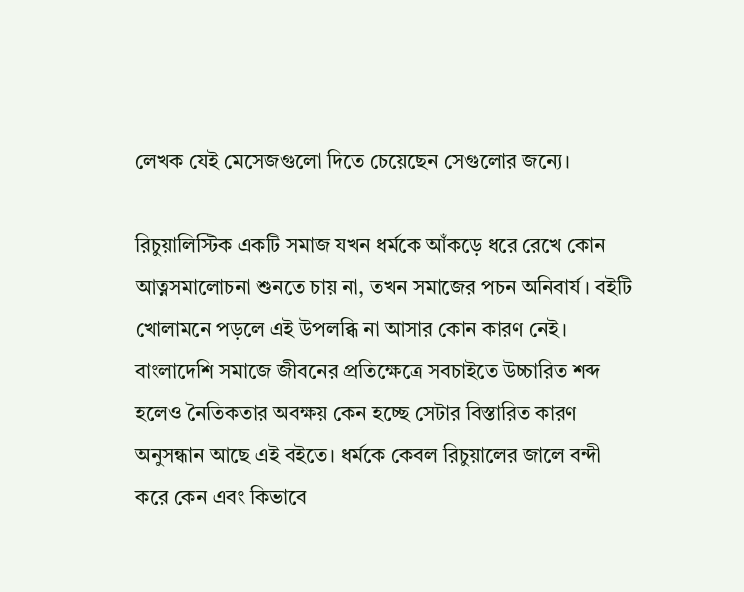লেখক যেই মেসেজগুলো দিতে চেয়েছেন সেগুলোর জন্যে।

রিচুয়ালিস্টিক একটি সমাজ যখন ধর্মকে আঁকড়ে ধরে রেখে কোন আত্নসমালোচনা শুনতে চায় না, তখন সমাজের পচন অনিবার্য। বইটি খোলামনে পড়লে এই উপলব্ধি না আসার কোন কারণ নেই। বাংলাদেশি সমাজে জীবনের প্রতিক্ষেত্রে সবচাইতে উচ্চারিত শব্দ হলেও নৈতিকতার অবক্ষয় কেন হচ্ছে সেটার বিস্তারিত কারণ অনুসন্ধান আছে এই বইতে। ধর্মকে কেবল রিচুয়ালের জালে বন্দী করে কেন এবং কিভাবে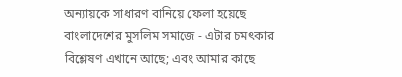অন্যায়কে সাধারণ বানিয়ে ফেলা হয়েছে বাংলাদেশের মুসলিম সমাজে - এটার চমৎকার বিশ্লেষণ এখানে আছে; এবং আমার কাছে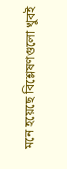মনে হয়েছে বিশ্লেষণগুলো খুবই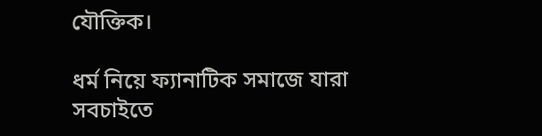যৌক্তিক।

ধর্ম নিয়ে ফ্যানাটিক সমাজে যারা সবচাইতে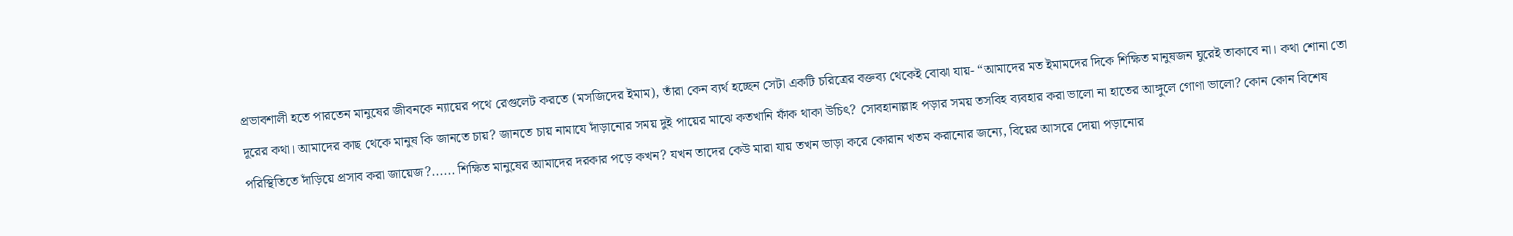প্রভাবশালী হতে পারতেন মানুষের জীবনকে ন্যায়ের পথে রেগুলেট করতে (মসজিদের ইমাম), তাঁরা কেন ব্যর্থ হচ্ছেন সেটা একটি চরিত্রের বক্তব্য থেকেই বোঝা যায়- “আমাদের মত ইমামদের দিকে শিক্ষিত মানুষজন ঘুরেই তাকাবে না। কথা শোনা তো দূরের কথা। আমাদের কাছ থেকে মানুষ কি জানতে চায়? জানতে চায় নামাযে দাঁড়ানোর সময় দুই পায়ের মাঝে কতখানি ফাঁক থাকা উচিৎ? সোবহানাল্লাহ পড়ার সময় তসবিহ ব্যবহার করা ভালো না হাতের আঙ্গুলে গোণা ভালো? কোন কোন বিশেষ পরিস্থিতিতে দাঁড়িয়ে প্রসাব করা জায়েজ?...... শিক্ষিত মানুষের আমাদের দরকার পড়ে কখন? যখন তাদের কেউ মারা যায় তখন ভাড়া করে কোরান খতম করানোর জন্যে, বিয়ের আসরে দোয়া পড়ানোর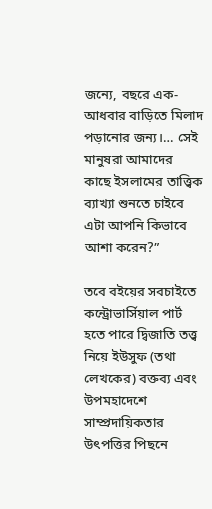জন্যে, বছরে এক-আধবার বাড়িতে মিলাদ পড়ানোর জন্য।… সেই মানুষরা আমাদের কাছে ইসলামের তাত্ত্বিক ব্যাখ্যা শুনতে চাইবে এটা আপনি কিভাবে আশা করেন?”

তবে বইয়ের সবচাইতে কন্ট্রোভার্সিয়াল পার্ট হতে পারে দ্বিজাতি তত্ত্ব নিয়ে ইউসুফ (তথা লেখকের) বক্তব্য এবং উপমহাদেশে সাম্প্রদায়িকতার উৎপত্তির পিছনে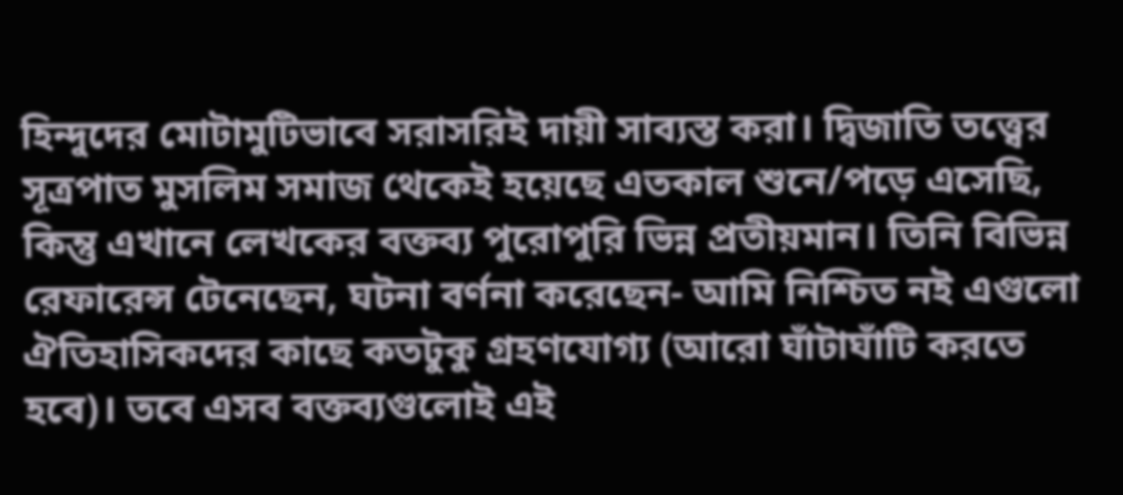হিন্দুদের মোটামুটিভাবে সরাসরিই দায়ী সাব্যস্ত করা। দ্বিজাতি তত্ত্বের সূত্রপাত মুসলিম সমাজ থেকেই হয়েছে এতকাল শুনে/পড়ে এসেছি, কিন্তু এখানে লেখকের বক্তব্য পুরোপুরি ভিন্ন প্রতীয়মান। তিনি বিভিন্ন রেফারেন্স টেনেছেন, ঘটনা বর্ণনা করেছেন- আমি নিশ্চিত নই এগুলো ঐতিহাসিকদের কাছে কতটুকু গ্রহণযোগ্য (আরো ঘাঁটাঘাঁটি করতে হবে)। তবে এসব বক্তব্যগুলোই এই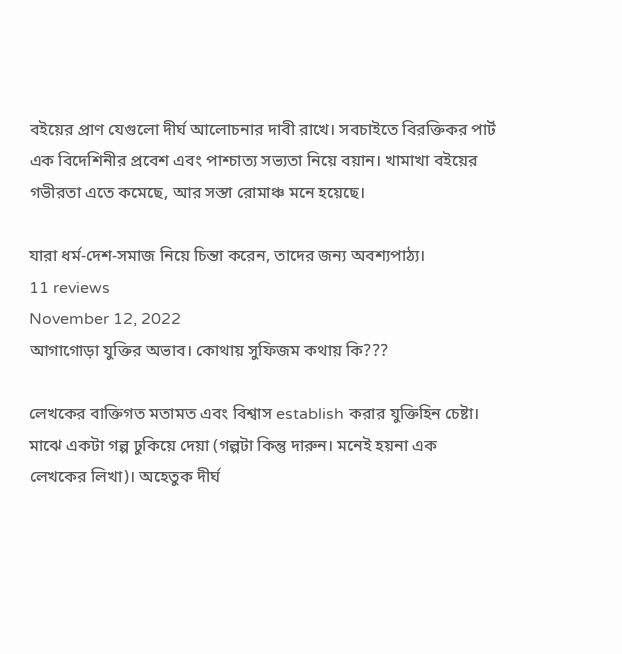বইয়ের প্রাণ যেগুলো দীর্ঘ আলোচনার দাবী রাখে। সবচাইতে বিরক্তিকর পার্ট এক বিদেশিনীর প্রবেশ এবং পাশ্চাত্য সভ্যতা নিয়ে বয়ান। খামাখা বইয়ের গভীরতা এতে কমেছে, আর সস্তা রোমাঞ্চ মনে হয়েছে।

যারা ধর্ম-দেশ-সমাজ নিয়ে চিন্তা করেন, তাদের জন্য অবশ্যপাঠ্য।
11 reviews
November 12, 2022
আগাগোড়া যুক্তির অভাব। কোথায় সুফিজম কথায় কি???

লেখকের বাক্তিগত মতামত এবং বিশ্বাস establish করার যুক্তিহিন চেষ্টা। মাঝে একটা গল্প ঢুকিয়ে দেয়া (গল্পটা কিন্তু দারুন। মনেই হয়না এক লেখকের লিখা)। অহেতুক দীর্ঘ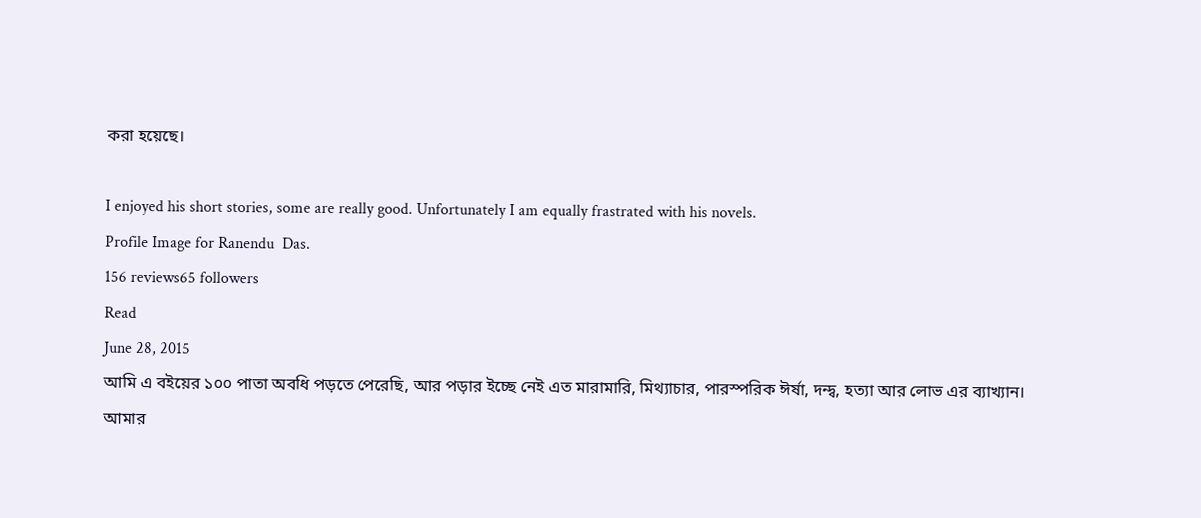করা হয়েছে।

I enjoyed his short stories, some are really good. Unfortunately I am equally frastrated with his novels.
Profile Image for Ranendu  Das.
156 reviews65 followers
Read
June 28, 2015
আমি এ বইয়ের ১০০ পাতা অবধি পড়তে পেরেছি, আর পড়ার ইচ্ছে নেই এত মারামারি, মিথ্যাচার, পারস্পরিক ঈর্ষা, দন্দ্ব, হত্যা আর লোভ এর ব্যাখ্যান। আমার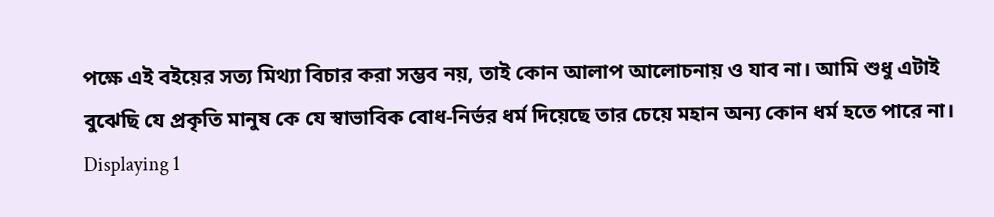পক্ষে এই বইয়ের সত্য মিথ্যা বিচার করা সম্ভব নয়, তাই কোন আলাপ আলোচনায় ও যাব না। আমি শুধু এটাই বুঝেছি যে প্রকৃতি মানুষ কে যে স্বাভাবিক বোধ-নির্ভর ধর্ম দিয়েছে তার চেয়ে মহান অন্য কোন ধর্ম হতে পারে না।
Displaying 1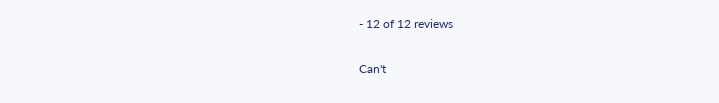- 12 of 12 reviews

Can't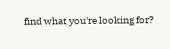find what you're looking for?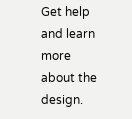Get help and learn more about the design.